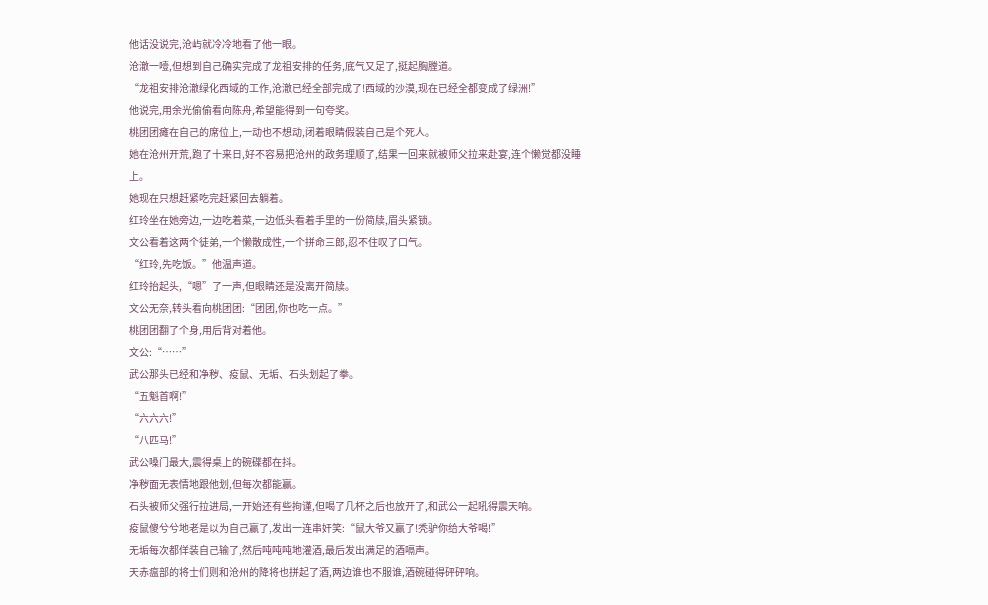他话没说完,沧屿就冷冷地看了他一眼。
沧澈一噎,但想到自己确实完成了龙祖安排的任务,底气又足了,挺起胸膛道。
“龙祖安排沧澈绿化西域的工作,沧澈已经全部完成了!西域的沙漠,现在已经全都变成了绿洲!”
他说完,用余光偷偷看向陈舟,希望能得到一句夸奖。
桃团团瘫在自己的席位上,一动也不想动,闭着眼睛假装自己是个死人。
她在沧州开荒,跑了十来日,好不容易把沧州的政务理顺了,结果一回来就被师父拉来赴宴,连个懒觉都没睡上。
她现在只想赶紧吃完赶紧回去躺着。
红玲坐在她旁边,一边吃着菜,一边低头看着手里的一份简牍,眉头紧锁。
文公看着这两个徒弟,一个懒散成性,一个拼命三郎,忍不住叹了口气。
“红玲,先吃饭。”他温声道。
红玲抬起头,“嗯”了一声,但眼睛还是没离开简牍。
文公无奈,转头看向桃团团:“团团,你也吃一点。”
桃团团翻了个身,用后背对着他。
文公:“……”
武公那头已经和净秽、疫鼠、无垢、石头划起了拳。
“五魁首啊!”
“六六六!”
“八匹马!”
武公嗓门最大,震得桌上的碗碟都在抖。
净秽面无表情地跟他划,但每次都能赢。
石头被师父强行拉进局,一开始还有些拘谨,但喝了几杯之后也放开了,和武公一起吼得震天响。
疫鼠傻兮兮地老是以为自己赢了,发出一连串奸笑:“鼠大爷又赢了!秃驴你给大爷喝!”
无垢每次都佯装自己输了,然后吨吨吨地灌酒,最后发出满足的酒嗝声。
天赤瘟部的将士们则和沧州的降将也拼起了酒,两边谁也不服谁,酒碗碰得砰砰响。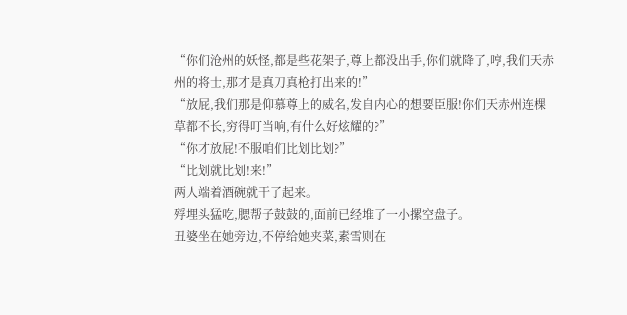“你们沧州的妖怪,都是些花架子,尊上都没出手,你们就降了,哼,我们天赤州的将士,那才是真刀真枪打出来的!”
“放屁,我们那是仰慕尊上的威名,发自内心的想要臣服!你们天赤州连棵草都不长,穷得叮当响,有什么好炫耀的?”
“你才放屁!不服咱们比划比划?”
“比划就比划!来!”
两人端着酒碗就干了起来。
殍埋头猛吃,腮帮子鼓鼓的,面前已经堆了一小摞空盘子。
丑婆坐在她旁边,不停给她夹菜,素雪则在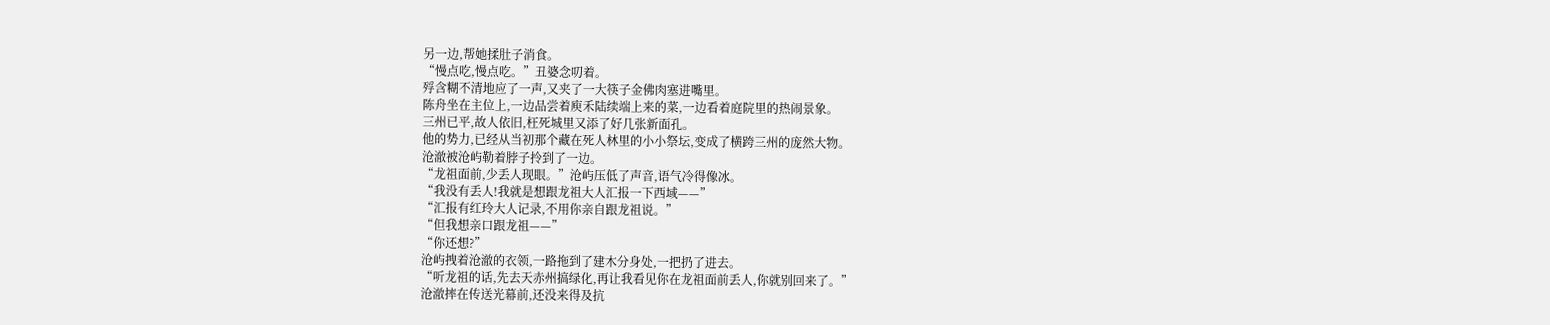另一边,帮她揉肚子消食。
“慢点吃,慢点吃。”丑婆念叨着。
殍含糊不清地应了一声,又夹了一大筷子金佛肉塞进嘴里。
陈舟坐在主位上,一边品尝着庾禾陆续端上来的菜,一边看着庭院里的热闹景象。
三州已平,故人依旧,枉死城里又添了好几张新面孔。
他的势力,已经从当初那个藏在死人林里的小小祭坛,变成了横跨三州的庞然大物。
沧澈被沧屿勒着脖子拎到了一边。
“龙祖面前,少丢人现眼。”沧屿压低了声音,语气冷得像冰。
“我没有丢人!我就是想跟龙祖大人汇报一下西域——”
“汇报有红玲大人记录,不用你亲自跟龙祖说。”
“但我想亲口跟龙祖——”
“你还想?”
沧屿拽着沧澈的衣领,一路拖到了建木分身处,一把扔了进去。
“听龙祖的话,先去天赤州搞绿化,再让我看见你在龙祖面前丢人,你就别回来了。”
沧澈摔在传送光幕前,还没来得及抗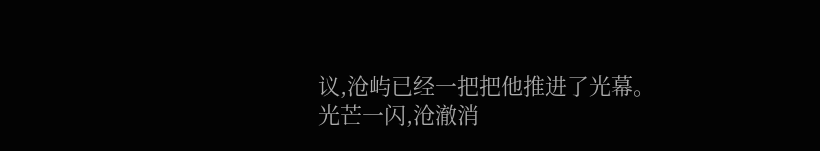议,沧屿已经一把把他推进了光幕。
光芒一闪,沧澈消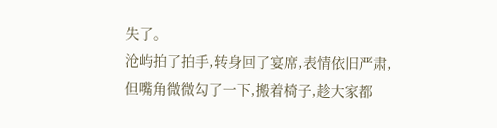失了。
沧屿拍了拍手,转身回了宴席,表情依旧严肃,但嘴角微微勾了一下,搬着椅子,趁大家都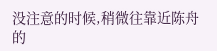没注意的时候,稍微往靠近陈舟的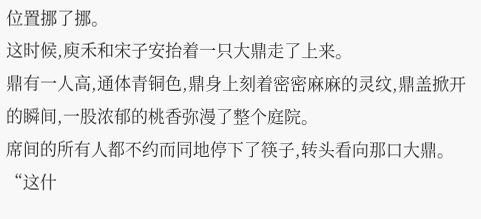位置挪了挪。
这时候,庾禾和宋子安抬着一只大鼎走了上来。
鼎有一人高,通体青铜色,鼎身上刻着密密麻麻的灵纹,鼎盖掀开的瞬间,一股浓郁的桃香弥漫了整个庭院。
席间的所有人都不约而同地停下了筷子,转头看向那口大鼎。
“这什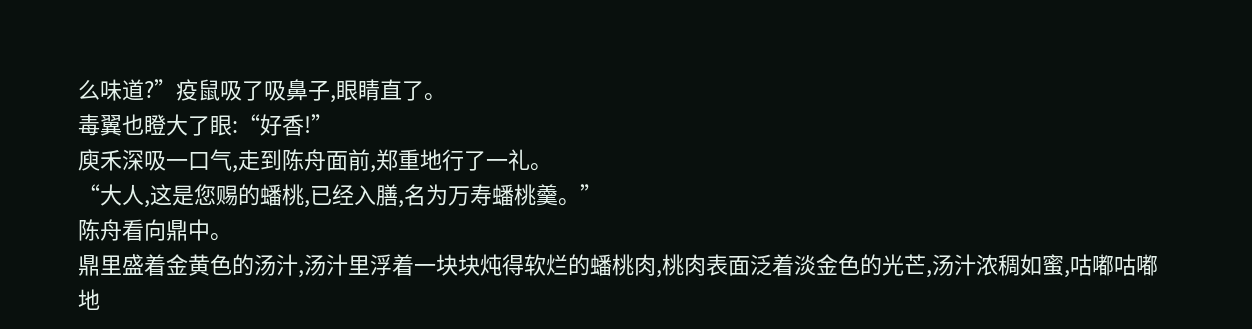么味道?”疫鼠吸了吸鼻子,眼睛直了。
毒翼也瞪大了眼:“好香!”
庾禾深吸一口气,走到陈舟面前,郑重地行了一礼。
“大人,这是您赐的蟠桃,已经入膳,名为万寿蟠桃羹。”
陈舟看向鼎中。
鼎里盛着金黄色的汤汁,汤汁里浮着一块块炖得软烂的蟠桃肉,桃肉表面泛着淡金色的光芒,汤汁浓稠如蜜,咕嘟咕嘟地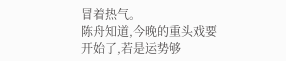冒着热气。
陈舟知道,今晚的重头戏要开始了,若是运势够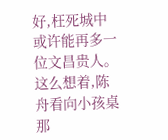好,枉死城中或许能再多一位文昌贵人。
这么想着,陈舟看向小孩桌那